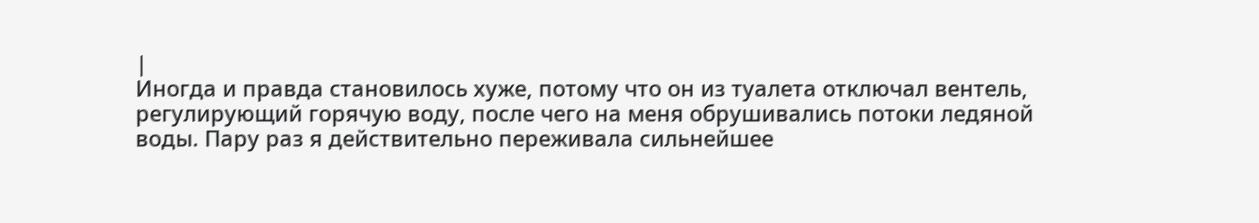|
Иногда и правда становилось хуже, потому что он из туалета отключал вентель, регулирующий горячую воду, после чего на меня обрушивались потоки ледяной воды. Пару раз я действительно переживала сильнейшее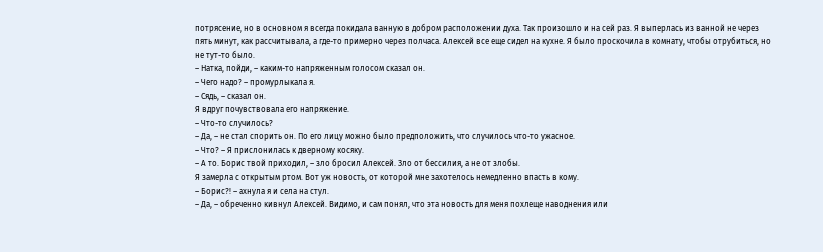потрясение, но в основном я всегда покидала ванную в добром расположении духа. Так произошло и на сей раз. Я выперлась из ванной не через пять минут, как рассчитывала, а где-то примерно через полчаса. Алексей все еще сидел на кухне. Я было проскочила в комнату, чтобы отрубиться, но не тут-то было.
– Натка, пойди, – каким-то напряженным голосом сказал он.
– Чего надо? – промурлыкала я.
– Сядь, – сказал он.
Я вдруг почувствовала его напряжение.
– Что-то случилось?
– Да, – не стал спорить он. По его лицу можно было предположить, что случилось что-то ужасное.
– Что? – Я прислонилась к дверному косяку.
– А то. Борис твой приходил, – зло бросил Алексей. Зло от бессилия, а не от злобы.
Я замерла с открытым ртом. Вот уж новость, от которой мне захотелось немедленно впасть в кому.
– Борис?! – ахнула я и села на стул.
– Да, – обреченно кивнул Алексей. Видимо, и сам понял, что эта новость для меня похлеще наводнения или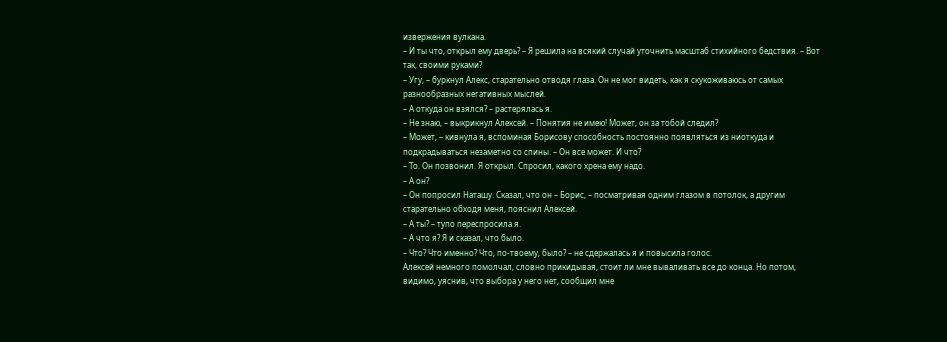извержения вулкана.
– И ты что, открыл ему дверь? – Я решила на всякий случай уточнить масштаб стихийного бедствия. – Вот так, своими руками?
– Угу, – буркнул Алекс, старательно отводя глаза. Он не мог видеть, как я скукоживаюсь от самых разнообразных негативных мыслей.
– А откуда он взялся? – растерялась я.
– Не знаю, – выкрикнул Алексей. – Понятия не имею! Может, он за тобой следил?
– Может, – кивнула я, вспоминая Борисову способность постоянно появляться из ниоткуда и подкрадываться незаметно со спины. – Он все может. И что?
– То. Он позвонил. Я открыл. Спросил, какого хрена ему надо.
– А он?
– Он попросил Наташу. Сказал, что он – Борис, – посматривая одним глазом в потолок, а другим старательно обходя меня, пояснил Алексей.
– А ты? – тупо переспросила я.
– А что я? Я и сказал, что было.
– Что? Что именно? Что, по-твоему, было? – не сдержалась я и повысила голос.
Алексей немного помолчал, словно прикидывая, стоит ли мне вываливать все до конца. Но потом, видимо, уяснив, что выбора у него нет, сообщил мне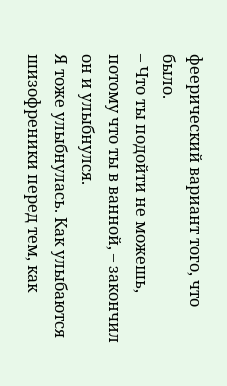феерический вариант того, что было.
– Что ты подойти не можешь, потому что ты в ванной, – закончил он и улыбнулся.
Я тоже улыбнулась. Как улыбаются шизофреники перед тем, как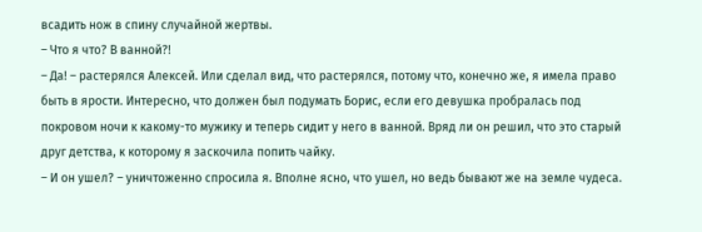всадить нож в спину случайной жертвы.
– Что я что? В ванной?!
– Да! – растерялся Алексей. Или сделал вид, что растерялся, потому что, конечно же, я имела право быть в ярости. Интересно, что должен был подумать Борис, если его девушка пробралась под покровом ночи к какому-то мужику и теперь сидит у него в ванной. Вряд ли он решил, что это старый друг детства, к которому я заскочила попить чайку.
– И он ушел? – уничтоженно спросила я. Вполне ясно, что ушел, но ведь бывают же на земле чудеса.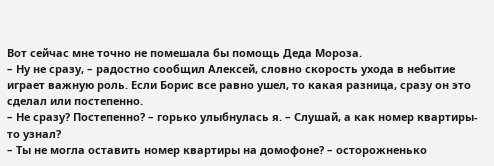Вот сейчас мне точно не помешала бы помощь Деда Мороза.
– Ну не сразу, – радостно сообщил Алексей, словно скорость ухода в небытие играет важную роль. Если Борис все равно ушел, то какая разница, сразу он это сделал или постепенно.
– Не сразу? Постепенно? – горько улыбнулась я. – Слушай, а как номер квартиры-то узнал?
– Ты не могла оставить номер квартиры на домофоне? – осторожненько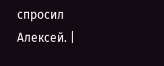спросил Алексей. |